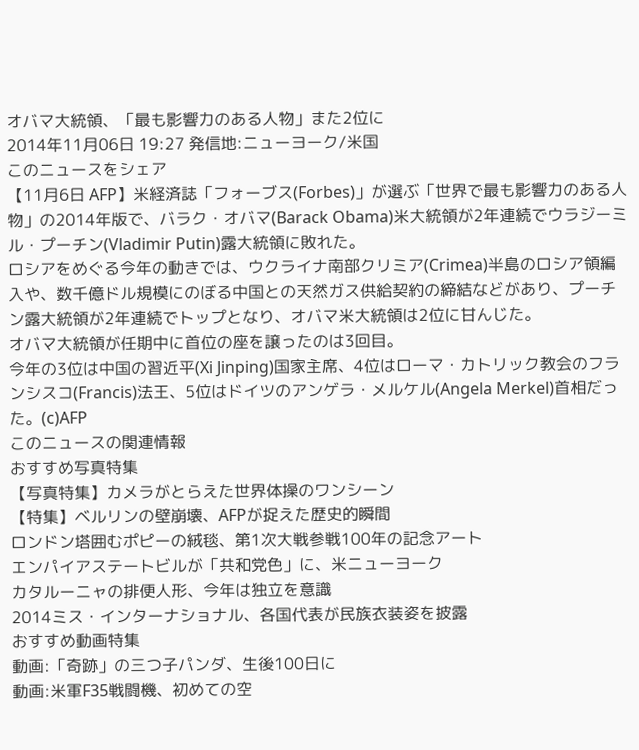オバマ大統領、「最も影響力のある人物」また2位に
2014年11月06日 19:27 発信地:ニューヨーク/米国
このニュースをシェア
【11月6日 AFP】米経済誌「フォーブス(Forbes)」が選ぶ「世界で最も影響力のある人物」の2014年版で、バラク・オバマ(Barack Obama)米大統領が2年連続でウラジーミル・プーチン(Vladimir Putin)露大統領に敗れた。
ロシアをめぐる今年の動きでは、ウクライナ南部クリミア(Crimea)半島のロシア領編入や、数千億ドル規模にのぼる中国との天然ガス供給契約の締結などがあり、プーチン露大統領が2年連続でトップとなり、オバマ米大統領は2位に甘んじた。
オバマ大統領が任期中に首位の座を譲ったのは3回目。
今年の3位は中国の習近平(Xi Jinping)国家主席、4位はローマ・カトリック教会のフランシスコ(Francis)法王、5位はドイツのアンゲラ・メルケル(Angela Merkel)首相だった。(c)AFP
このニュースの関連情報
おすすめ写真特集
【写真特集】カメラがとらえた世界体操のワンシーン
【特集】ベルリンの壁崩壊、AFPが捉えた歴史的瞬間
ロンドン塔囲むポピーの絨毯、第1次大戦参戦100年の記念アート
エンパイアステートビルが「共和党色」に、米ニューヨーク
カタルーニャの排便人形、今年は独立を意識
2014ミス・インターナショナル、各国代表が民族衣装姿を披露
おすすめ動画特集
動画:「奇跡」の三つ子パンダ、生後100日に
動画:米軍F35戦闘機、初めての空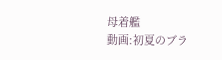母着艦
動画:初夏のブラ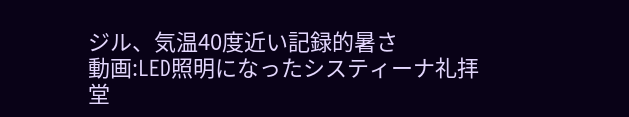ジル、気温40度近い記録的暑さ
動画:LED照明になったシスティーナ礼拝堂